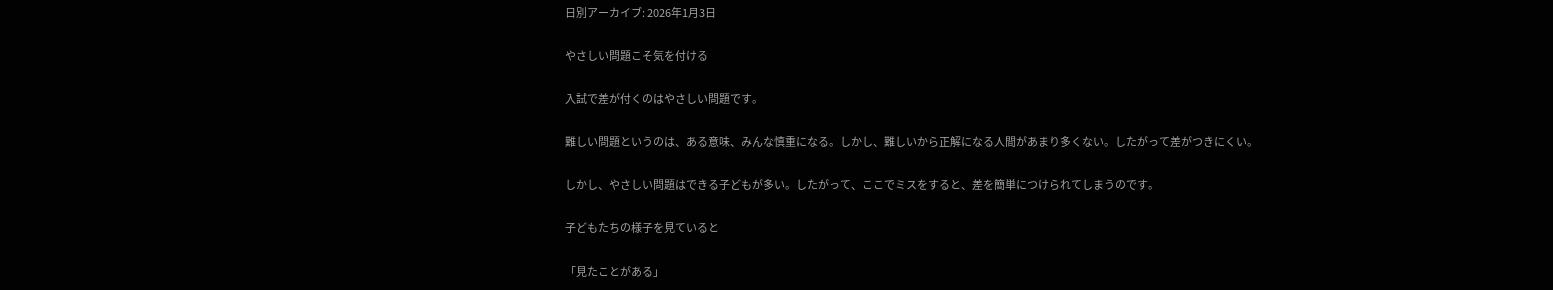日別アーカイブ: 2026年1月3日

やさしい問題こそ気を付ける

入試で差が付くのはやさしい問題です。

難しい問題というのは、ある意味、みんな慎重になる。しかし、難しいから正解になる人間があまり多くない。したがって差がつきにくい。

しかし、やさしい問題はできる子どもが多い。したがって、ここでミスをすると、差を簡単につけられてしまうのです。

子どもたちの様子を見ていると

「見たことがある」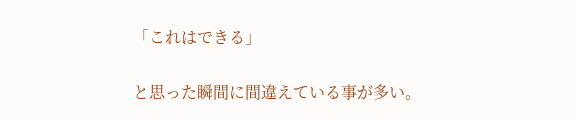「これはできる」

と思った瞬間に間違えている事が多い。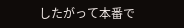したがって本番で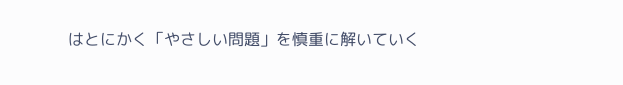はとにかく「やさしい問題」を慎重に解いていく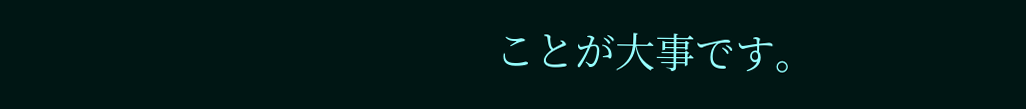ことが大事です。